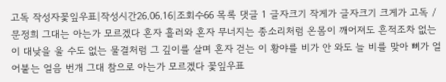고독 작성자꽃잎우표|작성시간26.06.16|조회수66 목록 댓글 1 글자크기 작게가 글자크기 크게가 고독 / 문정희 그대는 아는가 모르겠다 혼자 흘러와 혼자 무너지는 종소리처럼 온몸이 깨어져도 흔적조차 없는 이 대낮을 울 수도 없는 물결처럼 그 깊이를 살며 혼자 걷는 이 황야를 비가 안 와도 늘 비를 맞아 뼈가 얼어붙는 얼음 번개 그대 참으로 아는가 모르겠다 꽃잎우표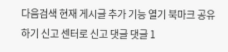다음검색 현재 게시글 추가 기능 열기 북마크 공유하기 신고 센터로 신고 댓글 댓글 1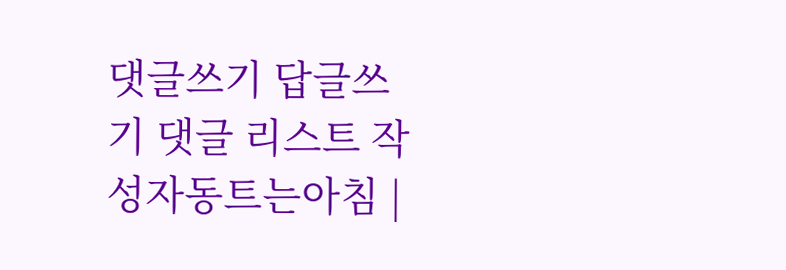댓글쓰기 답글쓰기 댓글 리스트 작성자동트는아침 |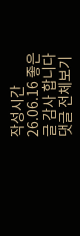작성시간 26.06.16 좋은글 감사 합니다 댓글 전체보기